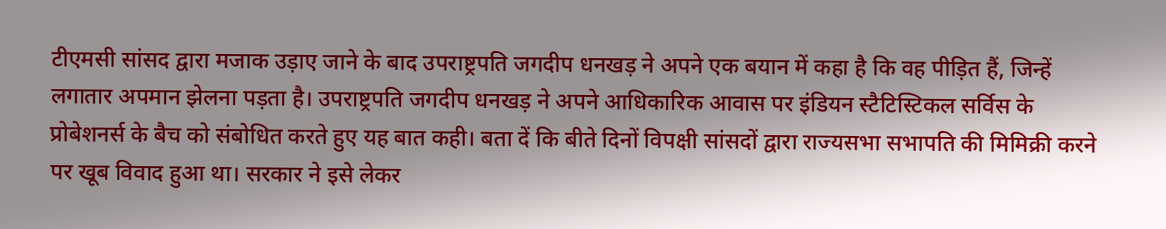टीएमसी सांसद द्वारा मजाक उड़ाए जाने के बाद उपराष्ट्रपति जगदीप धनखड़ ने अपने एक बयान में कहा है कि वह पीड़ित हैं, जिन्हें लगातार अपमान झेलना पड़ता है। उपराष्ट्रपति जगदीप धनखड़ ने अपने आधिकारिक आवास पर इंडियन स्टैटिस्टिकल सर्विस के प्रोबेशनर्स के बैच को संबोधित करते हुए यह बात कही। बता दें कि बीते दिनों विपक्षी सांसदों द्वारा राज्यसभा सभापति की मिमिक्री करने पर खूब विवाद हुआ था। सरकार ने इसे लेकर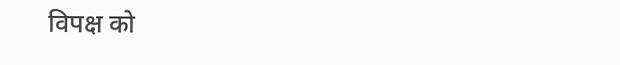विपक्ष को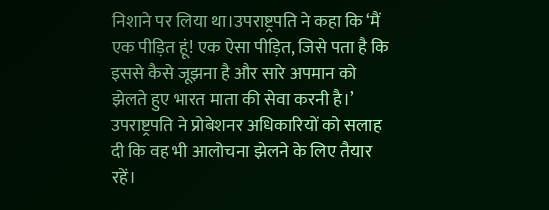निशाने पर लिया था।उपराष्ट्रपति ने कहा कि ‘मैं एक पीड़ित हूं! एक ऐसा पीड़ित, जिसे पता है कि इससे कैसे जूझना है और सारे अपमान को झेलते हुए भारत माता की सेवा करनी है।’ उपराष्ट्रपति ने प्रोबेशनर अधिकारियों को सलाह दी कि वह भी आलोचना झेलने के लिए तैयार रहें।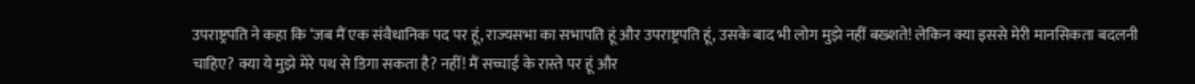उपराष्ट्रपति ने कहा कि ‘जब मैं एक संवैधानिक पद पर हूं, राज्यसभा का सभापति हूं और उपराष्ट्रपति हूं, उसके बाद भी लोग मुझे नहीं बख्शते! लेकिन क्या इससे मेरी मानसिकता बदलनी चाहिए? क्या ये मुझे मेरे पथ से डिगा सकता है? नहीं! मैं सच्चाई के रास्ते पर हूं और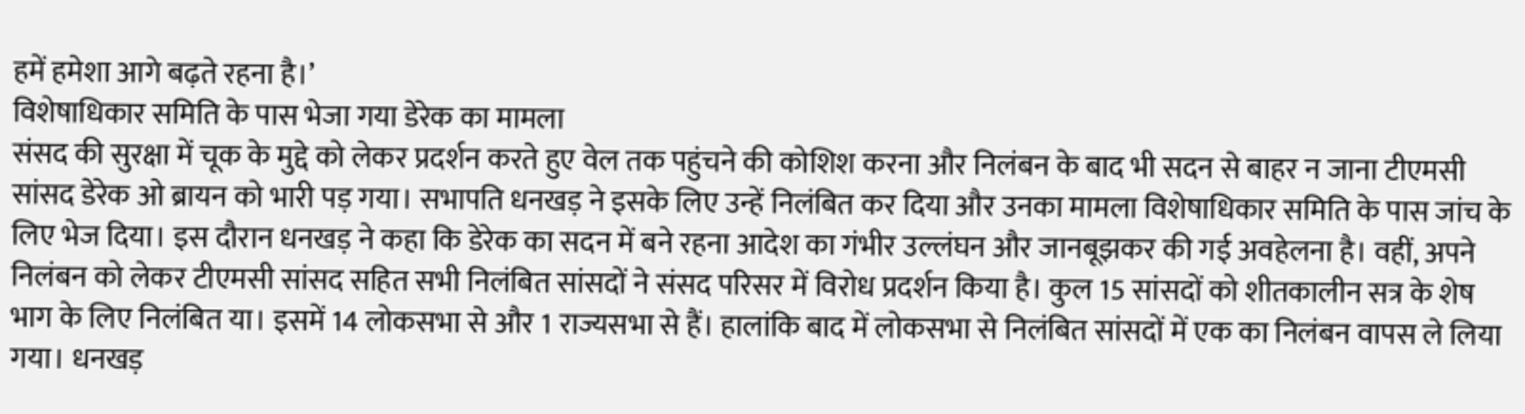हमें हमेशा आगे बढ़ते रहना है।’
विशेषाधिकार समिति के पास भेजा गया डेरेक का मामला
संसद की सुरक्षा में चूक के मुद्दे को लेकर प्रदर्शन करते हुए वेल तक पहुंचने की कोशिश करना और निलंबन के बाद भी सदन से बाहर न जाना टीएमसी सांसद डेरेक ओ ब्रायन को भारी पड़ गया। सभापति धनखड़ ने इसके लिए उन्हें निलंबित कर दिया और उनका मामला विशेषाधिकार समिति के पास जांच के लिए भेज दिया। इस दौरान धनखड़ ने कहा कि डेरेक का सदन में बने रहना आदेश का गंभीर उल्लंघन और जानबूझकर की गई अवहेलना है। वहीं, अपने निलंबन को लेकर टीएमसी सांसद सहित सभी निलंबित सांसदों ने संसद परिसर में विरोध प्रदर्शन किया है। कुल 15 सांसदों को शीतकालीन सत्र के शेष भाग के लिए निलंबित या। इसमें 14 लोकसभा से और 1 राज्यसभा से हैं। हालांकि बाद में लोकसभा से निलंबित सांसदों में एक का निलंबन वापस ले लिया गया। धनखड़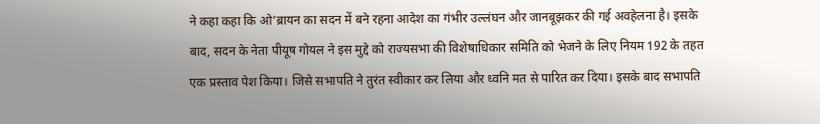ने कहा कहा कि ओ’ब्रायन का सदन में बने रहना आदेश का गंभीर उल्लंघन और जानबूझकर की गई अवहेलना है। इसके बाद, सदन के नेता पीयूष गोयल ने इस मुद्दे को राज्यसभा की विशेषाधिकार समिति को भेजने के लिए नियम 192 के तहत एक प्रस्ताव पेश किया। जिसे सभापति ने तुरंत स्वीकार कर लिया और ध्वनि मत से पारित कर दिया। इसके बाद सभापति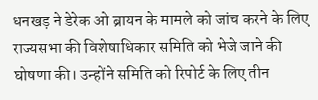धनखड़ ने डेरेक ओ ब्रायन के मामले को जांच करने के लिए राज्यसभा की विशेषाधिकार समिति को भेजे जाने की घोषणा की। उन्होंने समिति को रिपोर्ट के लिए तीन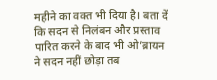महीने का वक्त भी दिया है। बता दें कि सदन से निलंबन और प्रस्ताव पारित करने के बाद भी ओ’ब्रायन ने सदन नहीं छोड़ा तब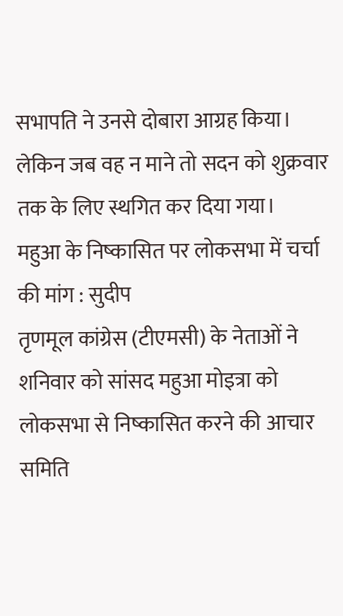सभापति ने उनसे दोबारा आग्रह किया। लेकिन जब वह न माने तो सदन को शुक्रवार तक के लिए स्थगित कर दिया गया।
महुआ के निष्कासित पर लोकसभा में चर्चा की मांग : सुदीप
तृणमूल कांग्रेस (टीएमसी) के नेताओं ने शनिवार को सांसद महुआ मोइत्रा को लोकसभा से निष्कासित करने की आचार समिति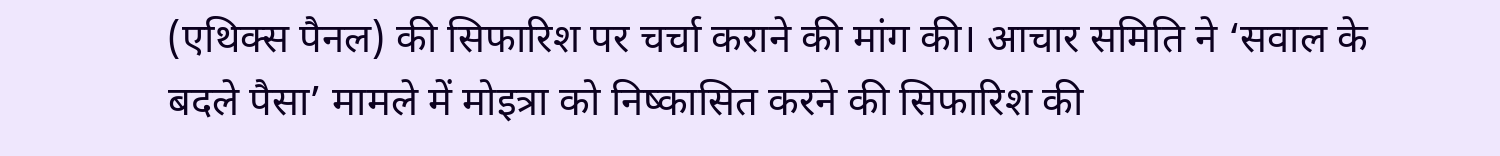(एथिक्स पैनल) की सिफारिश पर चर्चा कराने की मांग की। आचार समिति ने ‘सवाल के बदले पैसा’ मामले में मोइत्रा को निष्कासित करने की सिफारिश की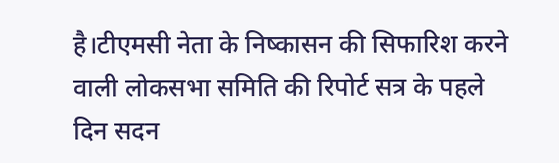है।टीएमसी नेता के निष्कासन की सिफारिश करने वाली लोकसभा समिति की रिपोर्ट सत्र के पहले दिन सदन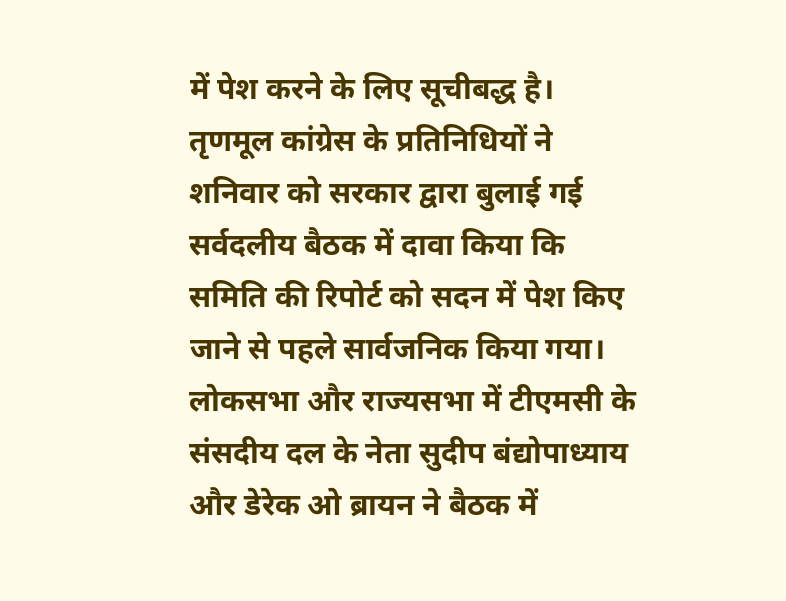में पेश करने के लिए सूचीबद्ध है। तृणमूल कांग्रेस के प्रतिनिधियों ने शनिवार को सरकार द्वारा बुलाई गई सर्वदलीय बैठक में दावा किया कि समिति की रिपोर्ट को सदन में पेश किए जाने से पहले सार्वजनिक किया गया।
लोकसभा और राज्यसभा में टीएमसी के संसदीय दल के नेता सुदीप बंद्योपाध्याय और डेरेक ओ ब्रायन ने बैठक में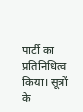पार्टी का प्रतिनिधित्व किया। सूत्रों के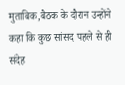मुताबिक,बैठक के दौरान उन्होंने कहा कि कुछ सांसद पहले से ही संदेह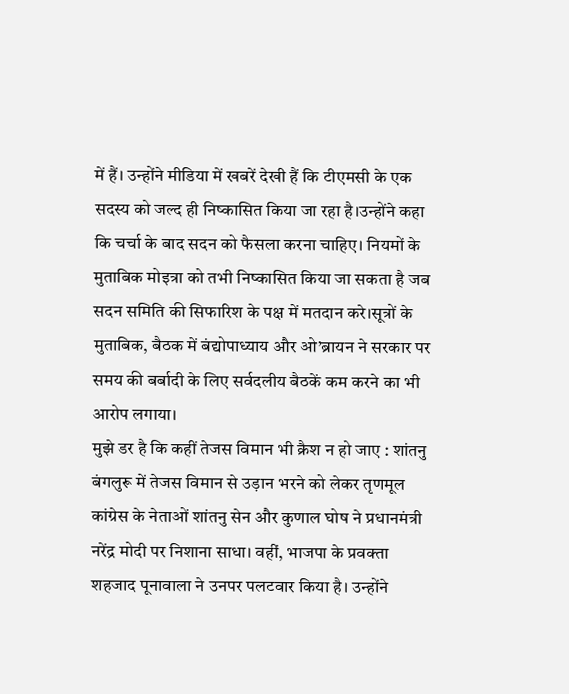में हैं। उन्होंने मीडिया में खबरें देखी हैं कि टीएमसी के एक सदस्य को जल्द ही निष्कासित किया जा रहा है।उन्होंने कहा कि चर्चा के बाद सदन को फैसला करना चाहिए। नियमों के मुताबिक मोइत्रा को तभी निष्कासित किया जा सकता है जब सदन समिति की सिफारिश के पक्ष में मतदान करे।सूत्रों के मुताबिक, बैठक में बंद्योपाध्याय और ओ’ब्रायन ने सरकार पर समय की बर्बादी के लिए सर्वदलीय बैठकें कम करने का भी आरोप लगाया।
मुझे डर है कि कहीं तेजस विमान भी क्रैश न हो जाए : शांतनु
बंगलुरू में तेजस विमान से उड़ान भरने को लेकर तृणमूल कांग्रेस के नेताओं शांतनु सेन और कुणाल घोष ने प्रधानमंत्री नरेंद्र मोदी पर निशाना साधा। वहीं, भाजपा के प्रवक्ता शहजाद पूनावाला ने उनपर पलटवार किया है। उन्होंने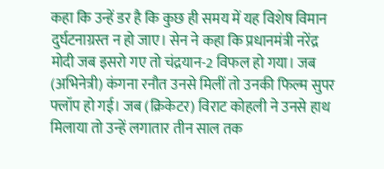कहा कि उन्हें डर है कि कुछ ही समय में यह विशेष विमान दुर्घटनाग्रस्त न हो जाए। सेन ने कहा कि प्रधानमंत्री नरेंद्र मोदी जब इसरो गए तो चंद्रयान-2 विफल हो गया। जब (अभिनेत्री) कंगना रनौत उनसे मिलीं तो उनकी फिल्म सुपर फ्लॉप हो गई। जब (क्रिकेटर) विराट कोहली ने उनसे हाथ मिलाया तो उन्हें लगातार तीन साल तक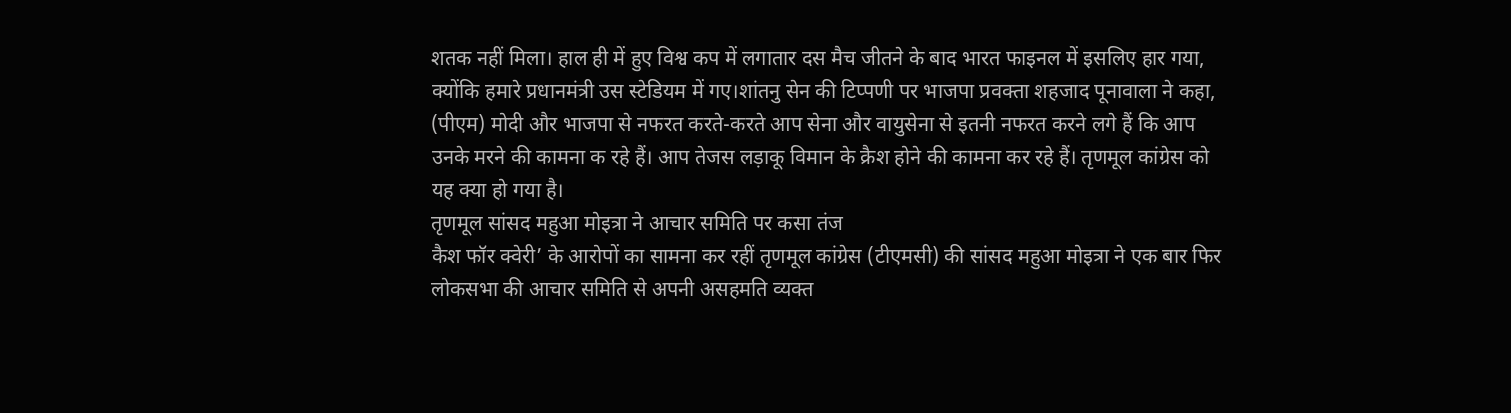शतक नहीं मिला। हाल ही में हुए विश्व कप में लगातार दस मैच जीतने के बाद भारत फाइनल में इसलिए हार गया, क्योंकि हमारे प्रधानमंत्री उस स्टेडियम में गए।शांतनु सेन की टिप्पणी पर भाजपा प्रवक्ता शहजाद पूनावाला ने कहा, (पीएम) मोदी और भाजपा से नफरत करते-करते आप सेना और वायुसेना से इतनी नफरत करने लगे हैं कि आप उनके मरने की कामना क रहे हैं। आप तेजस लड़ाकू विमान के क्रैश होने की कामना कर रहे हैं। तृणमूल कांग्रेस को यह क्या हो गया है।
तृणमूल सांसद महुआ मोइत्रा ने आचार समिति पर कसा तंज
कैश फॉर क्वेरी’ के आरोपों का सामना कर रहीं तृणमूल कांग्रेस (टीएमसी) की सांसद महुआ मोइत्रा ने एक बार फिर लोकसभा की आचार समिति से अपनी असहमति व्यक्त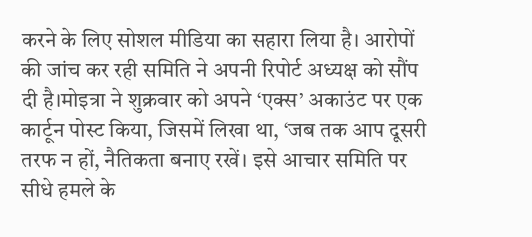करने के लिए सोशल मीडिया का सहारा लिया है। आरोपों की जांच कर रही समिति ने अपनी रिपोर्ट अध्यक्ष को सौंप दी है।मोइत्रा ने शुक्रवार को अपने ‘एक्स’ अकाउंट पर एक कार्टून पोस्ट किया, जिसमें लिखा था, ‘जब तक आप दूसरी तरफ न हों, नैतिकता बनाए रखें। इसे आचार समिति पर सीधे हमले के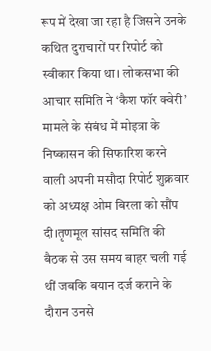रूप में देखा जा रहा है जिसने उनके कथित दुराचारों पर रिपोर्ट को स्वीकार किया था। लोकसभा की आचार समिति ने ‘कैश फॉर क्वेरी’ मामले के संबंध में मोइत्रा के निष्कासन की सिफारिश करने वाली अपनी मसौदा रिपोर्ट शुक्रवार को अध्यक्ष ओम बिरला को सौंप दी।तृणमूल सांसद समिति की बैठक से उस समय बाहर चली गई थीं जबकि बयान दर्ज कराने के दौरान उनसे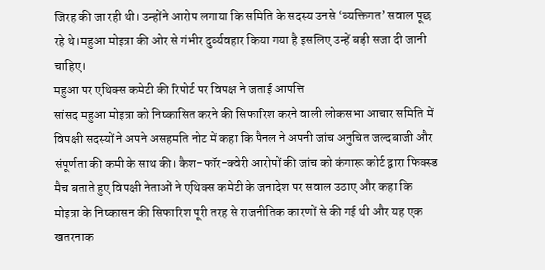जिरह की जा रही थी। उन्होंने आरोप लगाया कि समिति के सदस्य उनसे ‘व्यक्तिगत’ सवाल पूछ रहे थे।महुआ मोइत्रा की ओर से गंभीर दुर्व्यवहार किया गया है इसलिए उन्हें बड़ी सजा दी जानी चाहिए।
महुआ पर एथिक्स कमेटी की रिपोर्ट पर विपक्ष ने जताई आपत्ति
सांसद महुआ मोइत्रा को निष्कासित करने की सिफारिश करने वाली लोकसभा आचार समिति में विपक्षी सदस्यों ने अपने असहमति नोट में कहा कि पैनल ने अपनी जांच अनुचित जल्दबाजी और संपूर्णता की कमी के साथ की। कैश-फॉर-क्वेरी आरोपों की जांच को कंगारू कोर्ट द्वारा फिक्स्ड मैच बताते हुए विपक्षी नेताओं ने एथिक्स कमेटी के जनादेश पर सवाल उठाए और कहा कि मोइत्रा के निष्कासन की सिफारिश पूरी तरह से राजनीतिक कारणों से की गई थी और यह एक खतरनाक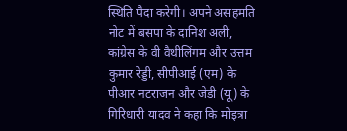स्थिति पैदा करेगी। अपने असहमति नोट में बसपा के दानिश अली, कांग्रेस के वी वैथीलिंगम और उत्तम कुमार रेड्डी, सीपीआई (एम) के पीआर नटराजन और जेडी (यू) के गिरिधारी यादव ने कहा कि मोइत्रा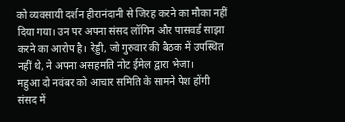को व्यवसायी दर्शन हीरानंदानी से जिरह करने का मौका नहीं दिया गया। उन पर अपना संसद लॉगिन और पासवर्ड साझा करने का आरोप है। रेड्डी, जो गुरुवार की बैठक में उपस्थित नहीं थे, ने अपना असहमति नोट ईमेल द्वारा भेजा।
महुआ दो नवंबर को आचार समिति के सामने पेश होंगी
संसद में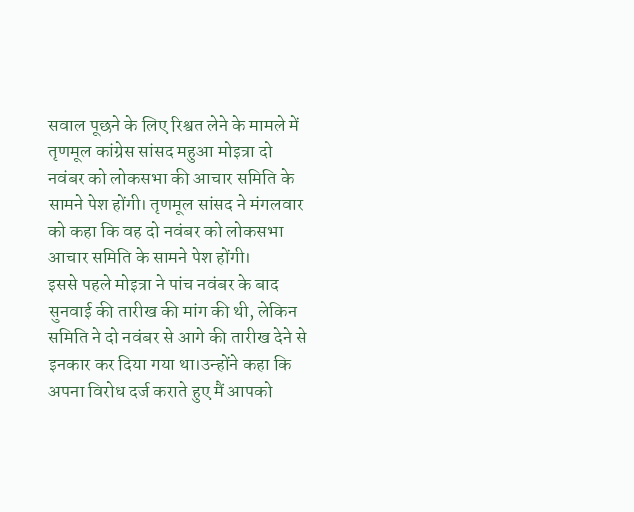सवाल पूछने के लिए रिश्वत लेने के मामले में तृणमूल कांग्रेस सांसद महुआ मोइत्रा दो नवंबर को लोकसभा की आचार समिति के सामने पेश होंगी। तृणमूल सांसद ने मंगलवार को कहा कि वह दो नवंबर को लोकसभा आचार समिति के सामने पेश होंगी।
इससे पहले मोइत्रा ने पांच नवंबर के बाद सुनवाई की तारीख की मांग की थी, लेकिन समिति ने दो नवंबर से आगे की तारीख देने से इनकार कर दिया गया था।उन्होंने कहा कि अपना विरोध दर्ज कराते हुए मैं आपको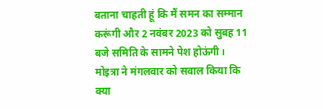बताना चाहती हूं कि मैं समन का सम्मान करूंगी और 2 नवंबर 2023 को सुबह 11 बजे समिति के सामने पेश होऊंगी।
मोइत्रा ने मंगलवार को सवाल किया कि क्या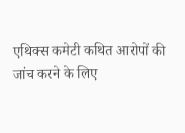एथिक्स कमेटी कथित आरोपों की जांच करने के लिए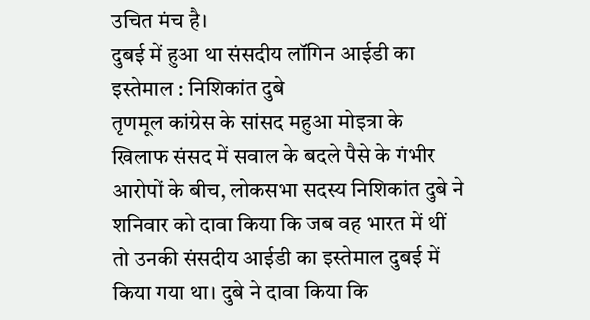उचित मंच है।
दुबई में हुआ था संसदीय लॉगिन आईडी का इस्तेमाल : निशिकांत दुबे
तृणमूल कांग्रेस के सांसद महुआ मोइत्रा के खिलाफ संसद में सवाल के बदले पैसे के गंभीर आरोपों के बीच, लोकसभा सदस्य निशिकांत दुबे ने शनिवार को दावा किया कि जब वह भारत में थीं तो उनकी संसदीय आईडी का इस्तेमाल दुबई में किया गया था। दुबे ने दावा किया कि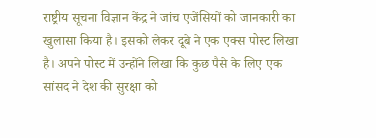राष्ट्रीय सूचना विज्ञान केंद्र ने जांच एजेंसियों को जानकारी का खुलासा किया है। इसको लेकर दूबे ने एक एक्स पोस्ट लिखा है। अपने पोस्ट में उन्होंने लिखा कि कुछ पैसे के लिए एक सांसद ने देश की सुरक्षा को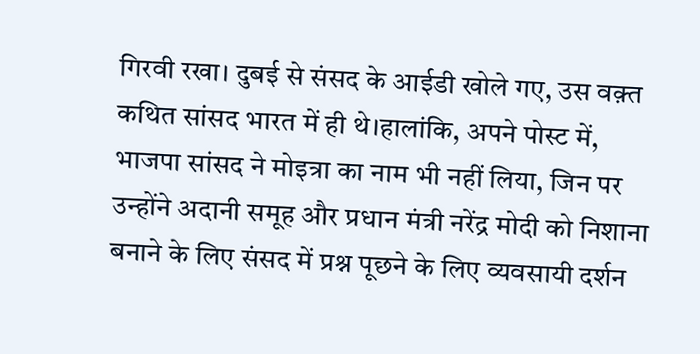गिरवी रखा। दुबई से संसद के आईडी खोले गए, उस वक़्त कथित सांसद भारत में ही थे।हालांकि, अपने पोस्ट में, भाजपा सांसद ने मोइत्रा का नाम भी नहीं लिया, जिन पर उन्होंने अदानी समूह और प्रधान मंत्री नरेंद्र मोदी को निशाना बनाने के लिए संसद में प्रश्न पूछने के लिए व्यवसायी दर्शन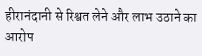हीरानंदानी से रिश्वत लेने और लाभ उठाने का आरोप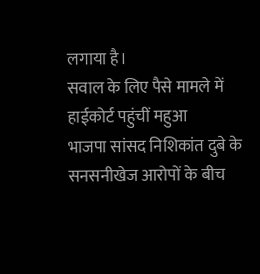लगाया है।
सवाल के लिए पैसे मामले में हाईकोर्ट पहुंचीं महुआ
भाजपा सांसद निशिकांत दुबे के सनसनीखेज आरोपों के बीच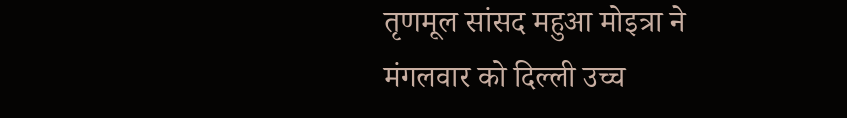तृणमूल सांसद महुआ मोइत्रा ने मंगलवार को दिल्ली उच्च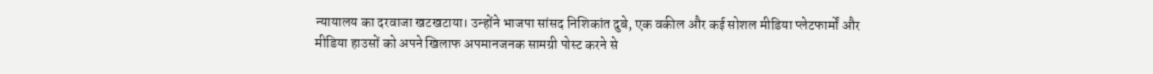न्यायालय का दरवाजा खटखटाया। उन्होंने भाजपा सांसद निशिकांत दुबे, एक वकील और कई सोशल मीडिया प्लेटफार्मों और मीडिया हाउसों को अपने खिलाफ अपमानजनक सामग्री पोस्ट करने से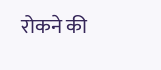रोकने की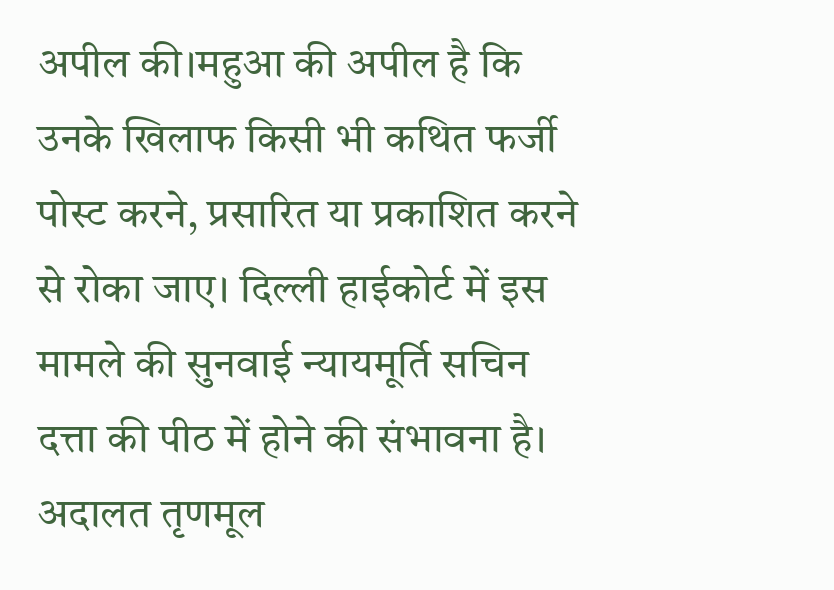अपील की।महुआ की अपील है कि उनके खिलाफ किसी भी कथित फर्जी पोस्ट करने, प्रसारित या प्रकाशित करने से रोका जाए। दिल्ली हाईकोर्ट में इस मामले की सुनवाई न्यायमूर्ति सचिन दत्ता की पीठ में होने की संभावना है। अदालत तृणमूल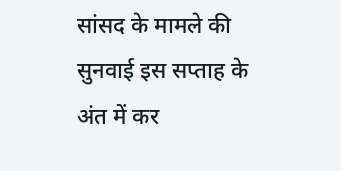सांसद के मामले की सुनवाई इस सप्ताह के अंत में कर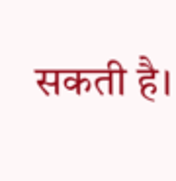सकती है।